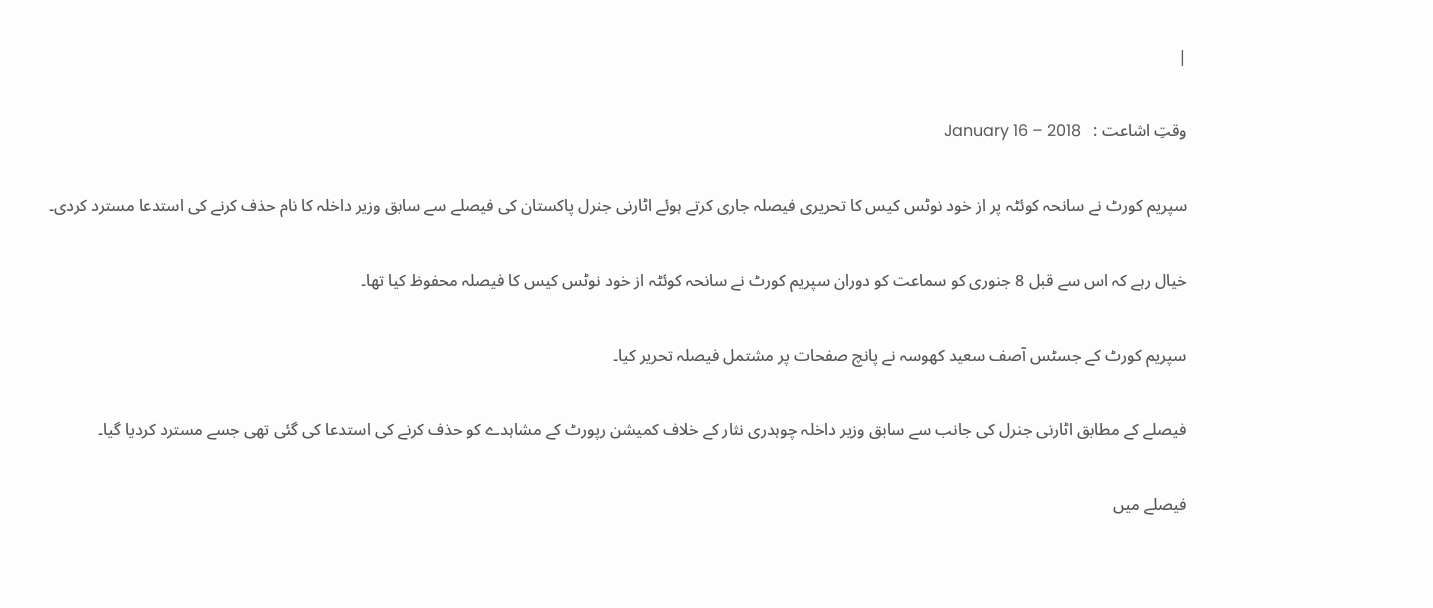|

وقتِ اشاعت :   January 16 – 2018

سپریم کورٹ نے سانحہ کوئٹہ پر از خود نوٹس کیس کا تحریری فیصلہ جاری کرتے ہوئے اٹارنی جنرل پاکستان کی فیصلے سے سابق وزیر داخلہ کا نام حذف کرنے کی استدعا مسترد کردی۔

خیال رہے کہ اس سے قبل 8 جنوری کو سماعت کو دوران سپریم کورٹ نے سانحہ کوئٹہ از خود نوٹس کیس کا فیصلہ محفوظ کیا تھا۔

سپریم کورٹ کے جسٹس آصف سعید کھوسہ نے پانچ صفحات پر مشتمل فیصلہ تحریر کیا۔

فیصلے کے مطابق اٹارنی جنرل کی جانب سے سابق وزیر داخلہ چوہدری نثار کے خلاف کمیشن رپورٹ کے مشاہدے کو حذف کرنے کی استدعا کی گئی تھی جسے مسترد کردیا گیا۔

فیصلے میں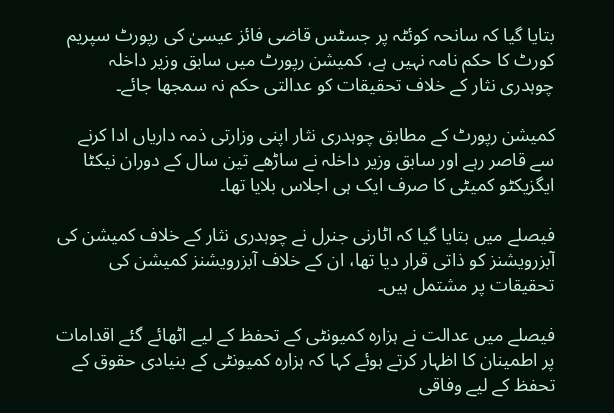بتایا گیا کہ سانحہ کوئٹہ پر جسٹس قاضی فائز عیسیٰ کی رپورٹ سپریم کورٹ کا حکم نامہ نہیں ہے، کمیشن رپورٹ میں سابق وزیر داخلہ چوہدری نثار کے خلاف تحقیقات کو عدالتی حکم نہ سمجھا جائے۔

کمیشن رپورٹ کے مطابق چوہدری نثار اپنی وزارتی ذمہ داریاں ادا کرنے سے قاصر رہے اور سابق وزیر داخلہ نے ساڑھے تین سال کے دوران نیکٹا ایگزیکٹو کمیٹی کا صرف ایک ہی اجلاس بلایا تھا۔

فیصلے میں بتایا گیا کہ اٹارنی جنرل نے چوہدری نثار کے خلاف کمیشن کی آبزرویشنز کو ذاتی قرار دیا تھا، ان کے خلاف آبزرویشنز کمیشن کی تحقیقات پر مشتمل ہیں۔

فیصلے میں عدالت نے ہزارہ کمیونٹی کے تحفظ کے لیے اٹھائے گئے اقدامات پر اطمینان کا اظہار کرتے ہوئے کہا کہ ہزارہ کمیونٹی کے بنیادی حقوق کے تحفظ کے لیے وفاقی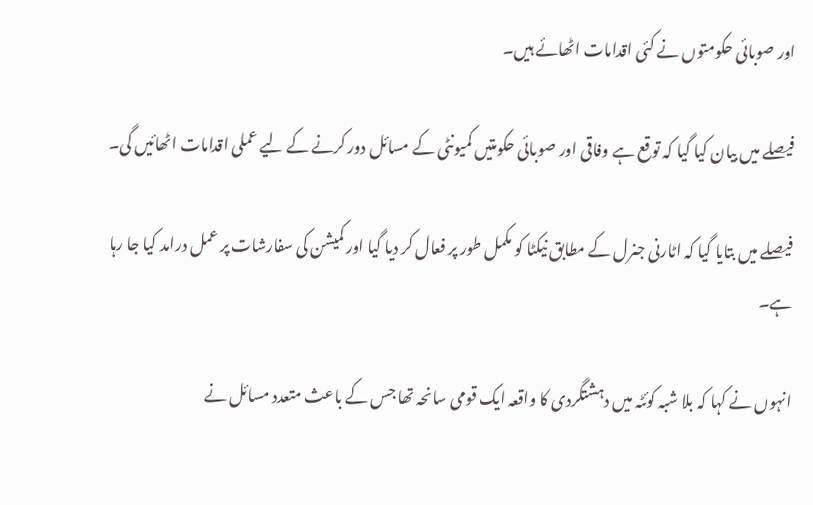اور صوبائی حکومتوں نے کئی اقدامات اٹھائے ہیں۔

فیصلے میں بیان کیا گیا کہ توقع ہے وفاقی اور صوبائی حکومتیں کمیونٹی کے مسائل دور کرنے کے لیے عملی اقدامات اٹھائیں گی۔

فیصلے میں بتایا گیا کہ اٹارنی جنرل کے مطابق نیکٹا کو مکمل طور پر فعال کر دیا گیا اور کمیشن کی سفارشات پر عمل درامد کیا جا رہا ہے۔

انہوں نے کہا کہ بلا شبہ کوئٹہ میں دہشتگردی کا واقعہ ایک قومی سانحہ تھا جس کے باعث متعدد مسائل نے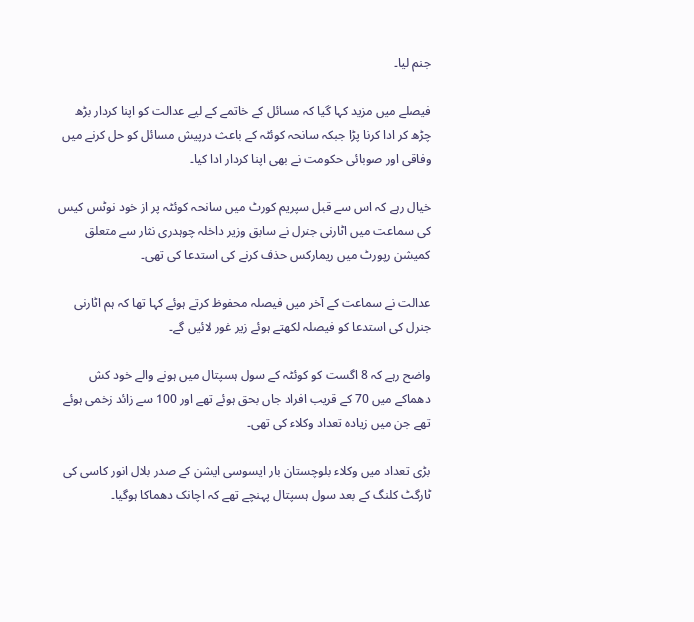جنم لیا۔

فیصلے میں مزید کہا گیا کہ مسائل کے خاتمے کے لیے عدالت کو اپنا کردار بڑھ چڑھ کر ادا کرنا پڑا جبکہ سانحہ کوئٹہ کے باعث درپیش مسائل کو حل کرنے میں وفاقی اور صوبائی حکومت نے بھی اپنا کردار ادا کیا۔

خیال رہے کہ اس سے قبل سپریم کورٹ میں سانحہ کوئٹہ پر از خود نوٹس کیس کی سماعت میں اٹارنی جنرل نے سابق وزیر داخلہ چوہدری نثار سے متعلق کمیشن رپورٹ میں ریمارکس حذف کرنے کی استدعا کی تھی۔

عدالت نے سماعت کے آخر میں فیصلہ محفوظ کرتے ہوئے کہا تھا کہ ہم اٹارنی جنرل کی استدعا کو فیصلہ لکھتے ہوئے زیر غور لائیں گے۔

واضح رہے کہ 8 اگست کو کوئٹہ کے سول ہسپتال میں ہونے والے خود کش دھماکے میں 70 کے قریب افراد جاں بحق ہوئے تھے اور 100 سے زائد زخمی ہوئے تھے جن میں زیادہ تعداد وکلاء کی تھی۔

بڑی تعداد میں وکلاء بلوچستان بار ایسوسی ایشن کے صدر بلال انور کاسی کی ٹارگٹ کلنگ کے بعد سول ہسپتال پہنچے تھے کہ اچانک دھماکا ہوگیا۔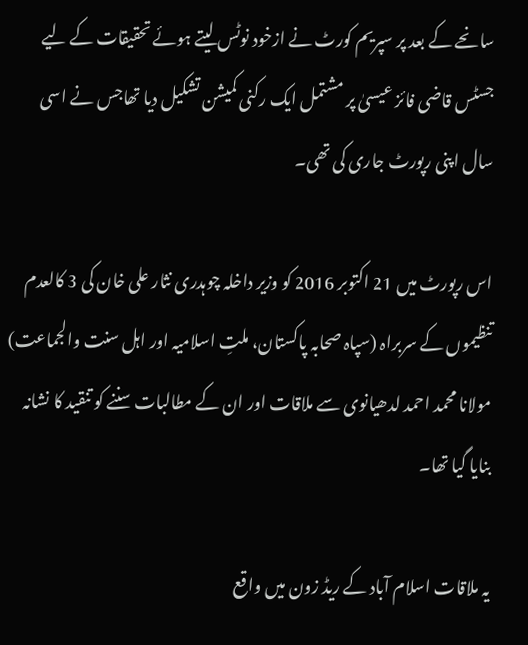سانحے کے بعد پر سپریم کورٹ نے ازخود نوٹس لیتے ہوئے تحقیقات کے لیے جسٹس قاضی فائز عیسیٰ پر مشتمل ایک رکنی کمیشن تشکیل دیا تھاجس نے اسی سال اپنی رپورٹ جاری کی تھی۔

اس رپورٹ میں 21 اکتوبر 2016 کو وزیر داخلہ چوہدری نثار علی خان کی 3 کالعدم تنظیموں کے سربراہ (سپاہ صحابہ پاکستان، ملتِ اسلامیہ اور اہل سنت والجماعت) مولانا محمد احمد لدھیانوی سے ملاقات اور ان کے مطالبات سننے کو تنقید کا نشانہ بنایا گیا تھا۔

یہ ملاقات اسلام آباد کے ریڈ زون میں واقع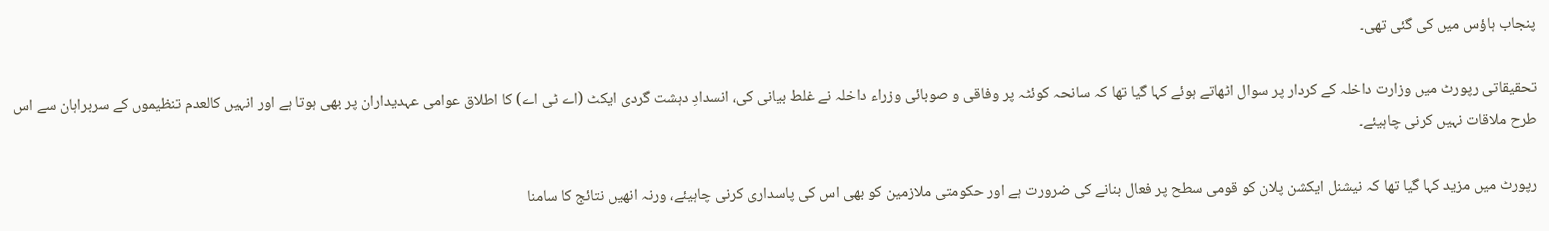پنجاب ہاؤس میں کی گئی تھی۔

تحقیقاتی رپورٹ میں وزارت داخلہ کے کردار پر سوال اٹھاتے ہوئے کہا گیا تھا کہ سانحہ کوئٹہ پر وفاقی و صوبائی وزراء داخلہ نے غلط بیانی کی، انسدادِ دہشت گردی ایکٹ (اے ٹی اے) کا اطلاق عوامی عہدیداران پر بھی ہوتا ہے اور انہیں کالعدم تنظیموں کے سربراہان سے اس طرح ملاقات نہیں کرنی چاہیئے۔

رپورٹ میں مزید کہا گیا تھا کہ نیشنل ایکشن پلان کو قومی سطح پر فعال بنانے کی ضرورت ہے اور حکومتی ملازمین کو بھی اس کی پاسداری کرنی چاہیئے، ورنہ انھیں نتائج کا سامنا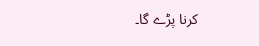کرنا پڑے گا۔